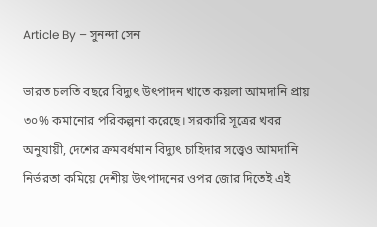Article By – সুনন্দা সেন

ভারত চলতি বছরে বিদ্যুৎ উৎপাদন খাতে কয়লা আমদানি প্রায় ৩০% কমানোর পরিকল্পনা করেছে। সরকারি সূত্রের খবর অনুযায়ী, দেশের ক্রমবর্ধমান বিদ্যুৎ চাহিদার সত্ত্বেও আমদানি নির্ভরতা কমিয়ে দেশীয় উৎপাদনের ওপর জোর দিতেই এই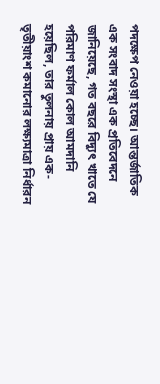পদক্ষেপ নেওয়া হচ্ছে। আন্তর্জাতিক এক সংবাদ সংস্থা এক প্রতিবেদনে জানিয়েছে, গত বছরে বিদ্যুৎ খাতে যে পরিমাণ ফর্মাল কোল আমদানি হয়েছিল, তার তুলনায় প্রায় এক-তৃতীয়াংশ কমানোর লক্ষ্যমাত্রা নির্ধারন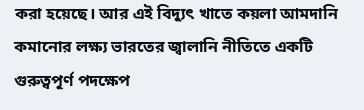করা হয়েছে। আর এই বিদ্যুৎ খাতে কয়লা আমদানি কমানোর লক্ষ্য ভারতের জ্বালানি নীতিতে একটি গুরুত্বপূর্ণ পদক্ষেপ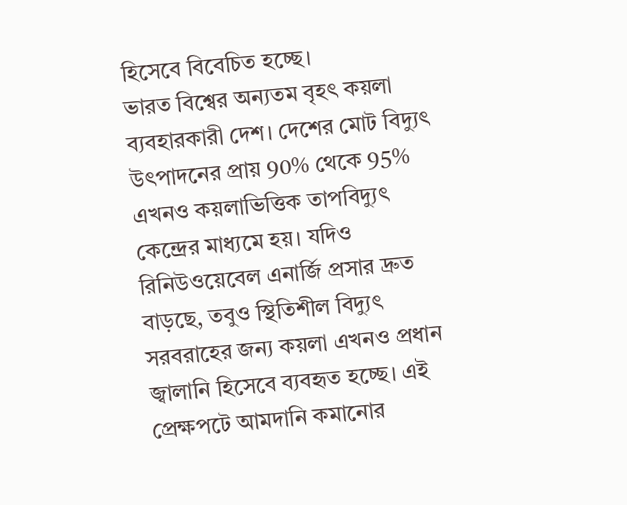হিসেবে বিবেচিত হচ্ছে।
ভারত বিশ্বের অন্যতম বৃহৎ কয়লা ব্যবহারকারী দেশ। দেশের মোট বিদ্যুৎ উৎপাদনের প্রায় 90% থেকে 95% এখনও কয়লাভিত্তিক তাপবিদ্যুৎ কেন্দ্রের মাধ্যমে হয়। যদিও রিনিউওয়েবেল এনার্জি প্রসার দ্রুত বাড়ছে, তবুও স্থিতিশীল বিদ্যুৎ সরবরাহের জন্য কয়লা এখনও প্রধান জ্বালানি হিসেবে ব্যবহৃত হচ্ছে। এই প্রেক্ষপটে আমদানি কমানোর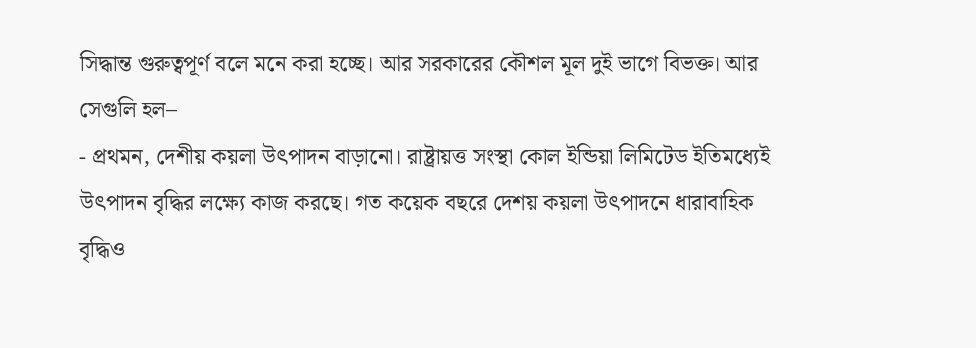সিদ্ধান্ত গুরুত্বপূর্ণ বলে মনে করা হচ্ছে। আর সরকারের কৌশল মূল দুই ভাগে বিভক্ত। আর সেগুলি হল–
- প্রথমন, দেশীয় কয়লা উৎপাদন বাড়ানো। রাষ্ট্রায়ত্ত সংস্থা কোল ইন্ডিয়া লিমিটেড ইতিমধ্যেই উৎপাদন বৃদ্ধির লক্ষ্যে কাজ করছে। গত কয়েক বছরে দেশয় কয়লা উৎপাদনে ধারাবাহিক বৃদ্ধিও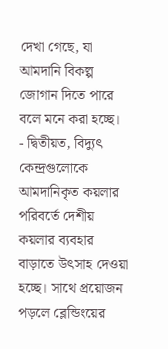দেখা গেছে, যা আমদানি বিকল্প জোগান দিতে পারে বলে মনে করা হচ্ছে।
- দ্বিতীয়ত, বিদ্যুৎ কেন্দ্রগুলোকে আমদানিকৃত কয়লার পরিবর্তে দেশীয় কয়লার ব্যবহার বাড়াতে উৎসাহ দেওয়া হচ্ছে। সাথে প্রয়োজন পড়লে ব্লেন্ডিংয়ের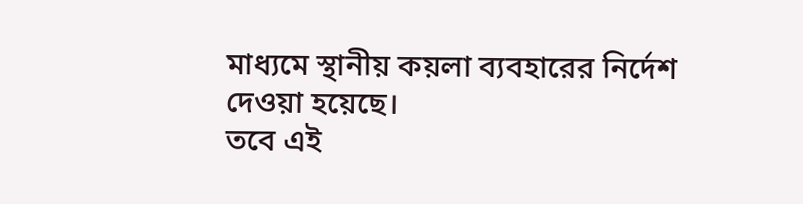মাধ্যমে স্থানীয় কয়লা ব্যবহারের নির্দেশ দেওয়া হয়েছে।
তবে এই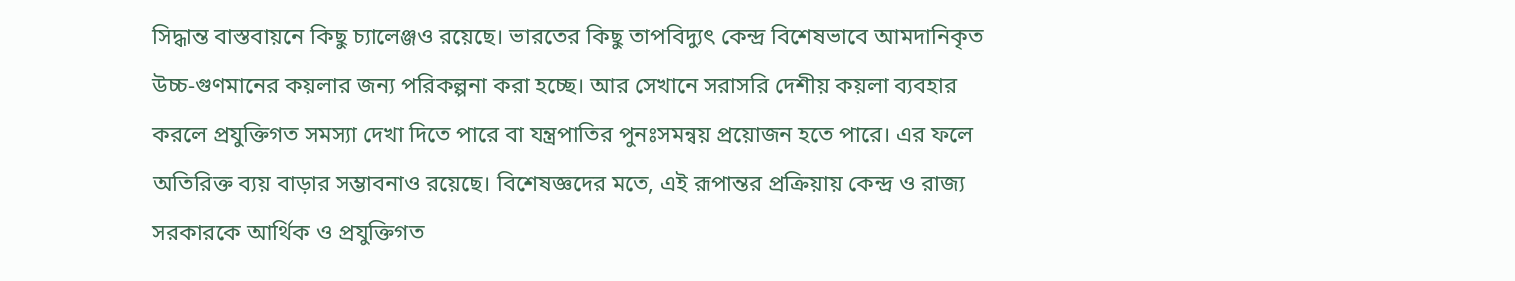সিদ্ধান্ত বাস্তবায়নে কিছু চ্যালেঞ্জও রয়েছে। ভারতের কিছু তাপবিদ্যুৎ কেন্দ্র বিশেষভাবে আমদানিকৃত উচ্চ-গুণমানের কয়লার জন্য পরিকল্পনা করা হচ্ছে। আর সেখানে সরাসরি দেশীয় কয়লা ব্যবহার করলে প্রযুক্তিগত সমস্যা দেখা দিতে পারে বা যন্ত্রপাতির পুনঃসমন্বয় প্রয়োজন হতে পারে। এর ফলে অতিরিক্ত ব্যয় বাড়ার সম্ভাবনাও রয়েছে। বিশেষজ্ঞদের মতে, এই রূপান্তর প্রক্রিয়ায় কেন্দ্র ও রাজ্য সরকারকে আর্থিক ও প্রযুক্তিগত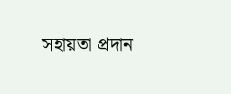সহায়তা প্রদান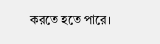করতে হতে পারে।